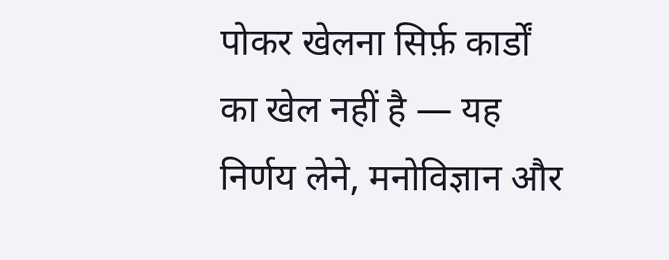पोकर खेलना सिर्फ़ कार्डों का खेल नहीं है — यह निर्णय लेने, मनोविज्ञान और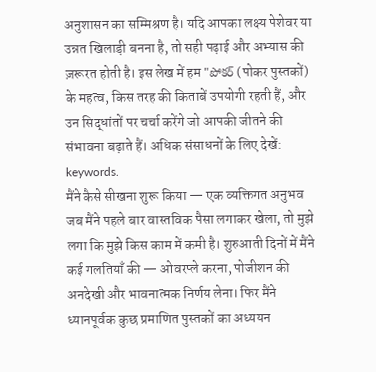अनुशासन का सम्मिश्रण है। यदि आपका लक्ष्य पेशेवर या उन्नत खिलाड़ी बनना है, तो सही पढ़ाई और अभ्यास की ज़रूरत होती है। इस लेख में हम "పోకర్ (पोकर पुस्तकों) के महत्व, किस तरह की किताबें उपयोगी रहती हैं, और उन सिद्धांतों पर चर्चा करेंगे जो आपकी जीतने की संभावना बढ़ाते हैं। अधिक संसाधनों के लिए देखें: keywords.
मैंने कैसे सीखना शुरू किया — एक व्यक्तिगत अनुभव
जब मैंने पहले बार वास्तविक पैसा लगाकर खेला, तो मुझे लगा कि मुझे किस काम में कमी है। शुरुआती दिनों में मैंने कई गलतियाँ की — ओवरप्ले करना, पोजीशन की अनदेखी और भावनात्मक निर्णय लेना। फिर मैंने ध्यानपूर्वक कुछ प्रमाणित पुस्तकों का अध्ययन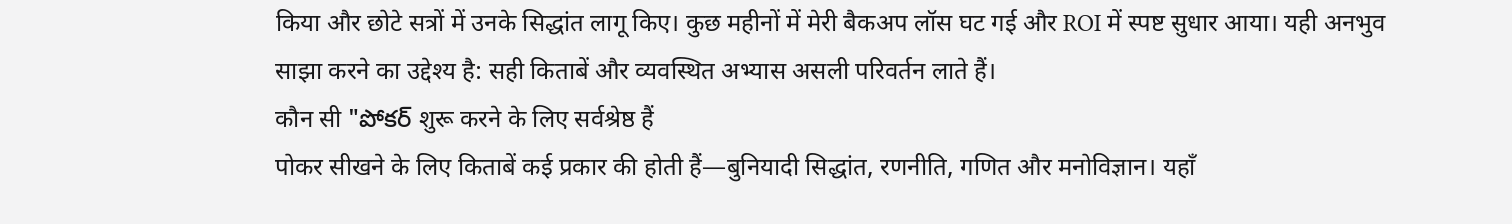किया और छोटे सत्रों में उनके सिद्धांत लागू किए। कुछ महीनों में मेरी बैकअप लॉस घट गई और ROI में स्पष्ट सुधार आया। यही अनभुव साझा करने का उद्देश्य है: सही किताबें और व्यवस्थित अभ्यास असली परिवर्तन लाते हैं।
कौन सी "పోకర్ शुरू करने के लिए सर्वश्रेष्ठ हैं
पोकर सीखने के लिए किताबें कई प्रकार की होती हैं—बुनियादी सिद्धांत, रणनीति, गणित और मनोविज्ञान। यहाँ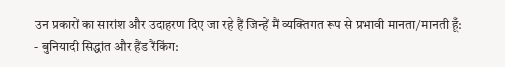उन प्रकारों का सारांश और उदाहरण दिए जा रहे हैं जिन्हें मैं व्यक्तिगत रूप से प्रभावी मानता/मानती हूँ:
- बुनियादी सिद्धांत और हैंड रैंकिंग: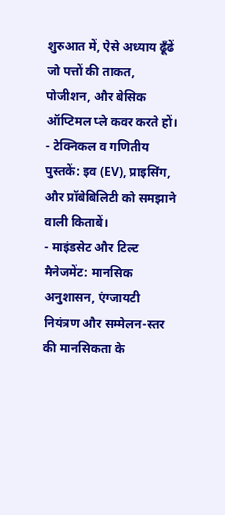शुरुआत में, ऐसे अध्याय ढूँढें जो पत्तों की ताकत, पोजीशन, और बेसिक ऑप्टिमल प्ले कवर करते हों।
- टेक्निकल व गणितीय पुस्तकें: इव (EV), प्राइसिंग, और प्रॉबेबिलिटी को समझाने वाली किताबें।
- माइंडसेट और टिल्ट मैनेजमेंट: मानसिक अनुशासन, एंग्जायटी नियंत्रण और सम्मेलन-स्तर की मानसिकता के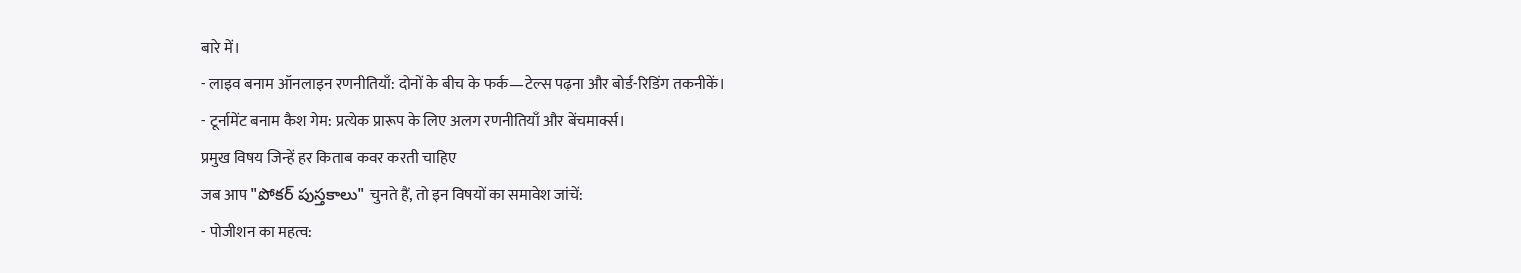बारे में।
- लाइव बनाम ऑनलाइन रणनीतियाँ: दोनों के बीच के फर्क—टेल्स पढ़ना और बोर्ड-रिडिंग तकनीकें।
- टूर्नामेंट बनाम कैश गेम: प्रत्येक प्रारूप के लिए अलग रणनीतियाँ और बेंचमार्क्स।
प्रमुख विषय जिन्हें हर किताब कवर करती चाहिए
जब आप "పోకర్ పుస్తకాలు" चुनते हैं, तो इन विषयों का समावेश जांचें:
- पोजीशन का महत्व: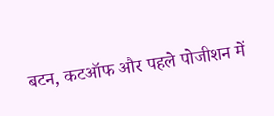बटन, कटऑफ और पहले पोजीशन में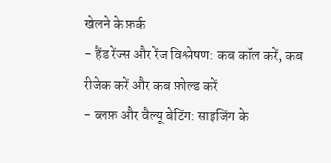खेलने के फ़र्क
- हैंड रेंज्स और रेंज विश्लेषण: कब कॉल करें, कब रीजेक करें और कब फ़ोल्ड करें
- ब्लफ़ और वैल्यू बेटिंग: साइजिंग के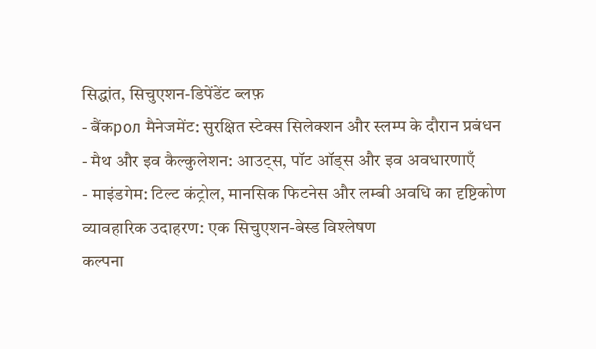सिद्धांत, सिचुएशन-डिपेंडेंट ब्लफ़
- बैंकрол मैनेजमेंट: सुरक्षित स्टेक्स सिलेक्शन और स्लम्प के दौरान प्रबंधन
- मैथ और इव कैल्कुलेशन: आउट्स, पॉट ऑड्स और इव अवधारणाएँ
- माइंडगेम: टिल्ट कंट्रोल, मानसिक फिटनेस और लम्बी अवधि का दृष्टिकोण
व्यावहारिक उदाहरण: एक सिचुएशन-बेस्ड विश्लेषण
कल्पना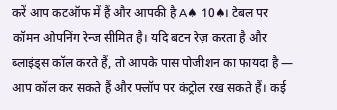करें आप कटऑफ में हैं और आपकी है A♠ 10♠। टेबल पर कॉमन ओपनिंग रेन्ज सीमित है। यदि बटन रेज़ करता है और ब्लाइंड्स कॉल करते हैं, तो आपके पास पोजीशन का फायदा है — आप कॉल कर सकते हैं और फ्लॉप पर कंट्रोल रख सकते हैं। कई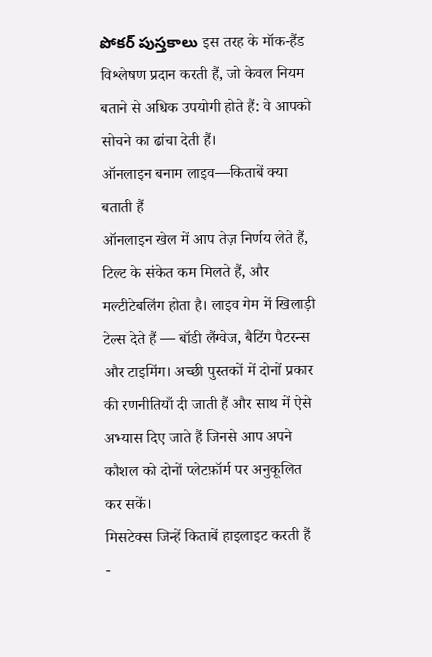పోకర్ పుస్తకాలు इस तरह के मॉक-हैंड विश्लेषण प्रदान करती हैं, जो केवल नियम बताने से अधिक उपयोगी होते हैं: वे आपको सोचने का ढांचा देती हैं।
ऑनलाइन बनाम लाइव—किताबें क्या बताती हैं
ऑनलाइन खेल में आप तेज़ निर्णय लेते हैं, टिल्ट के संकेत कम मिलते हैं, और मल्टीटेबलिंग होता है। लाइव गेम में खिलाड़ी टेल्स देते हैं — बॉडी लैंग्वेज, बैटिंग पैटरन्स और टाइमिंग। अच्छी पुस्तकों में दोनों प्रकार की रणनीतियाँ दी जाती हैं और साथ में ऐसे अभ्यास दिए जाते हैं जिनसे आप अपने कौशल को दोनों प्लेटफ़ॉर्म पर अनुकूलित कर सकें।
मिसटेक्स जिन्हें किताबें हाइलाइट करती हैं
-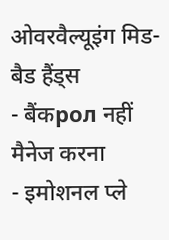ओवरवैल्यूइंग मिड-बैड हैंड्स
- बैंकрол नहीं मैनेज करना
- इमोशनल प्ले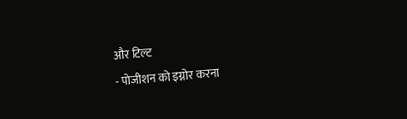और टिल्ट
- पोजीशन को इग्नोर करना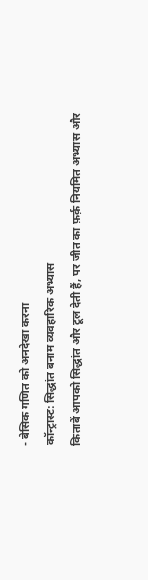- बेसिक गणित को अनदेखा करना
कॉन्ट्रास्ट: सिद्धांत बनाम व्यवहारिक अभ्यास
किताबें आपको सिद्धांत और टूल देती हैं, पर जीत का फ़र्क़ नियमित अभ्यास और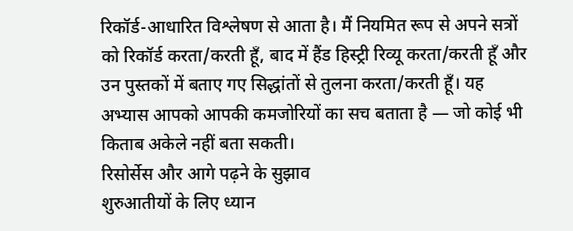रिकॉर्ड-आधारित विश्लेषण से आता है। मैं नियमित रूप से अपने सत्रों को रिकॉर्ड करता/करती हूँ, बाद में हैंड हिस्ट्री रिव्यू करता/करती हूँ और उन पुस्तकों में बताए गए सिद्धांतों से तुलना करता/करती हूँ। यह अभ्यास आपको आपकी कमजोरियों का सच बताता है — जो कोई भी किताब अकेले नहीं बता सकती।
रिसोर्सेस और आगे पढ़ने के सुझाव
शुरुआतीयों के लिए ध्यान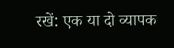रखें: एक या दो व्यापक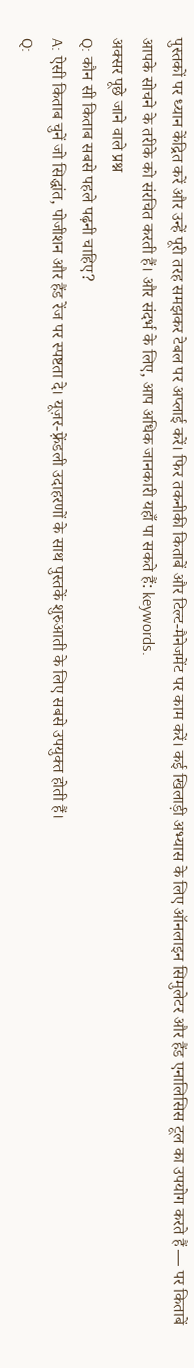पुस्तकों पर ध्यान केंद्रित करें और उन्हें पूरी तरह समझकर टेबल पर अप्लाई करें। फिर तकनीकी किताबें और टिल्ट-मैनेजमेंट पर काम करें। कई खिलाड़ी अभ्यास के लिए ऑनलाइन सिमुलेटर और हैंड एनालिसिस टूल का उपयोग करते हैं — पर किताबें आपके सोचने के तरीके को संरचित करती हैं। और संदर्भ के लिए, आप अधिक जानकारी यहाँ पा सकते हैं: keywords.
अक्सर पूछे जाने वाले प्रश्न
Q: कौन सी किताब सबसे पहले पढ़नी चाहिए?
A: ऐसी किताब चुनें जो सिद्धांत, पोजीशन और हैंड रेंज पर स्पष्टता दे। यूज़र-फ़्रेंडली उदाहरणों के साथ पुस्तकें शुरुआती के लिए सबसे उपयुक्त होती हैं।
Q: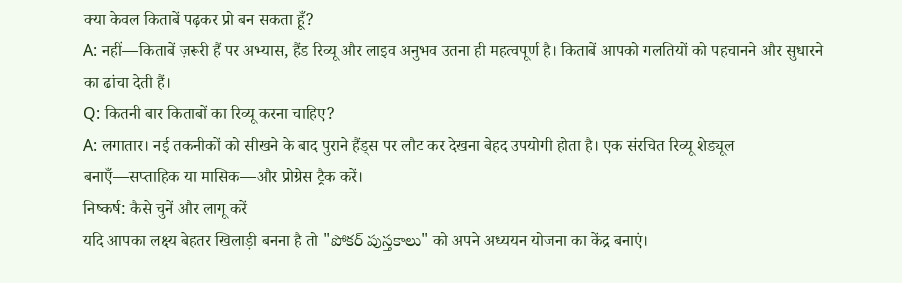क्या केवल किताबें पढ़कर प्रो बन सकता हूँ?
A: नहीं—किताबें ज़रूरी हैं पर अभ्यास, हैंड रिव्यू और लाइव अनुभव उतना ही महत्वपूर्ण है। किताबें आपको गलतियों को पहचानने और सुधारने का ढांचा देती हैं।
Q: कितनी बार किताबों का रिव्यू करना चाहिए?
A: लगातार। नई तकनीकों को सीखने के बाद पुराने हैंड्स पर लौट कर देखना बेहद उपयोगी होता है। एक संरचित रिव्यू शेड्यूल बनाएँ—सप्ताहिक या मासिक—और प्रोग्रेस ट्रैक करें।
निष्कर्ष: कैसे चुनें और लागू करें
यदि आपका लक्ष्य बेहतर खिलाड़ी बनना है तो "పోకర్ పుస్తకాలు" को अपने अध्ययन योजना का केंद्र बनाएं।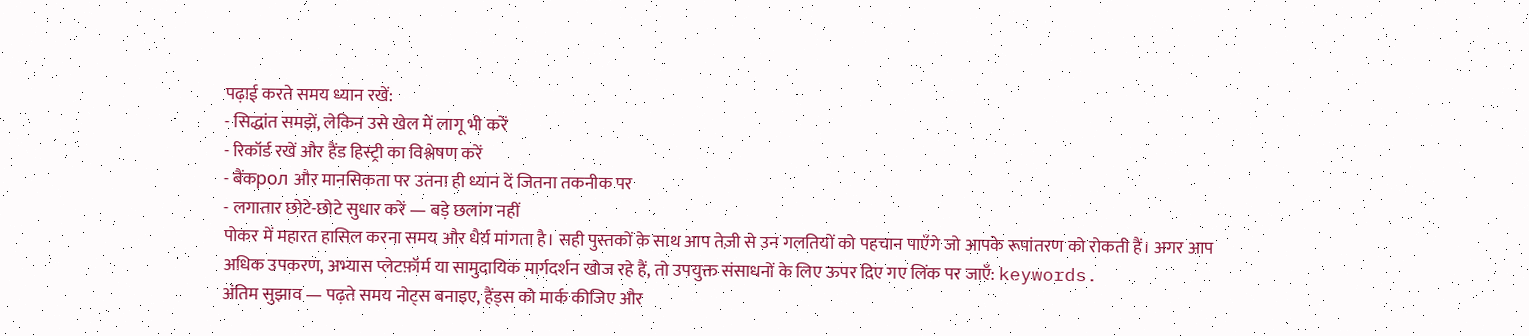पढ़ाई करते समय ध्यान रखें:
- सिद्धांत समझें, लेकिन उसे खेल में लागू भी करें
- रिकॉर्ड रखें और हैंड हिस्ट्री का विश्लेषण करें
- बैंकрол और मानसिकता पर उतना ही ध्यान दें जितना तकनीक पर
- लगातार छोटे-छोटे सुधार करें — बड़े छलांग नहीं
पोकर में महारत हासिल करना समय और धैर्य मांगता है। सही पुस्तकों के साथ आप तेज़ी से उन गलतियों को पहचान पाएँगे जो आपके रूपांतरण को रोकती हैं। अगर आप अधिक उपकरण, अभ्यास प्लेटफ़ॉर्म या सामुदायिक मार्गदर्शन खोज रहे हैं, तो उपयुक्त संसाधनों के लिए ऊपर दिए गए लिंक पर जाएँ: keywords.
अंतिम सुझाव — पढ़ते समय नोट्स बनाइए, हैंड्स को मार्क कीजिए और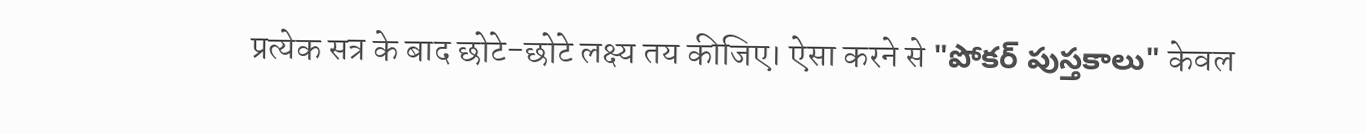प्रत्येक सत्र के बाद छोटे-छोटे लक्ष्य तय कीजिए। ऐसा करने से "పోకర్ పుస్తకాలు" केवल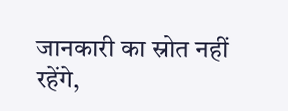जानकारी का स्रोत नहीं रहेंगे,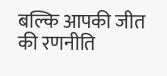बल्कि आपकी जीत की रणनीति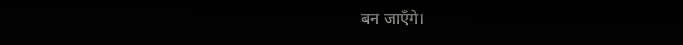बन जाएँगे।